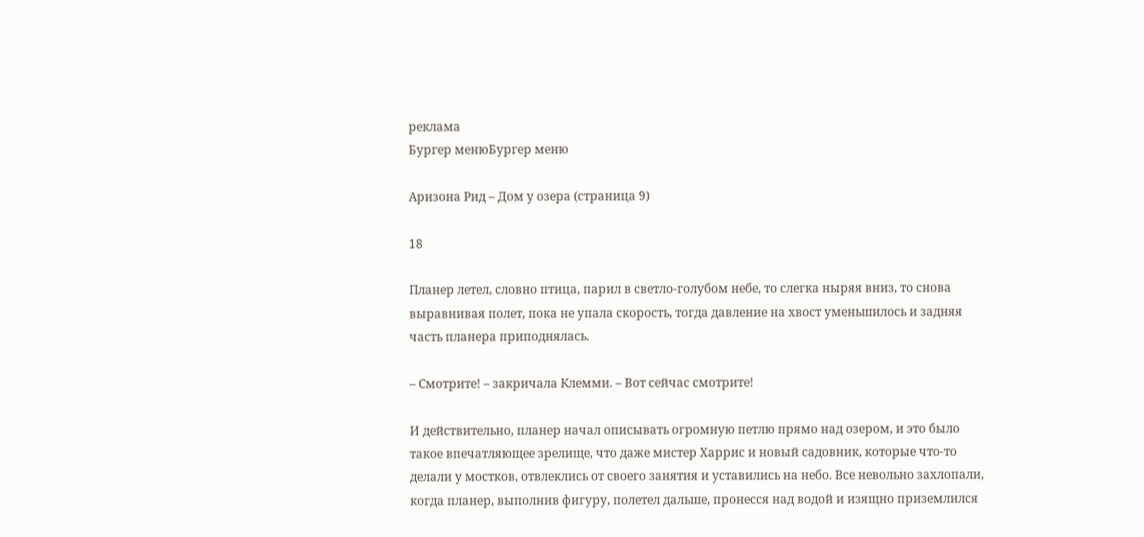реклама
Бургер менюБургер меню

Аризона Рид – Дом у озера (страница 9)

18

Планер летел, словно птица, парил в светло-голубом небе, то слегка ныряя вниз, то снова выравнивая полет, пока не упала скорость, тогда давление на хвост уменьшилось и задняя часть планера приподнялась.

– Смотрите! – закричала Клемми. – Вот сейчас смотрите!

И действительно, планер начал описывать огромную петлю прямо над озером, и это было такое впечатляющее зрелище, что даже мистер Харрис и новый садовник, которые что-то делали у мостков, отвлеклись от своего занятия и уставились на небо. Все невольно захлопали, когда планер, выполнив фигуру, полетел дальше, пронесся над водой и изящно приземлился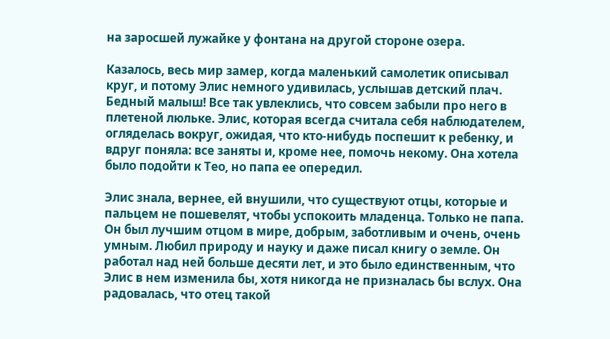на заросшей лужайке у фонтана на другой стороне озера.

Казалось, весь мир замер, когда маленький самолетик описывал круг, и потому Элис немного удивилась, услышав детский плач. Бедный малыш! Все так увлеклись, что совсем забыли про него в плетеной люльке. Элис, которая всегда считала себя наблюдателем, огляделась вокруг, ожидая, что кто-нибудь поспешит к ребенку, и вдруг поняла: все заняты и, кроме нее, помочь некому. Она хотела было подойти к Тео, но папа ее опередил.

Элис знала, вернее, ей внушили, что существуют отцы, которые и пальцем не пошевелят, чтобы успокоить младенца. Только не папа. Он был лучшим отцом в мире, добрым, заботливым и очень, очень умным. Любил природу и науку и даже писал книгу о земле. Он работал над ней больше десяти лет, и это было единственным, что Элис в нем изменила бы, хотя никогда не призналась бы вслух. Она радовалась, что отец такой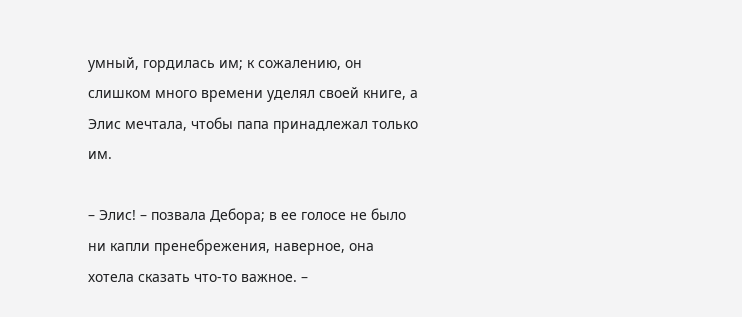умный, гордилась им; к сожалению, он слишком много времени уделял своей книге, а Элис мечтала, чтобы папа принадлежал только им.

– Элис! – позвала Дебора; в ее голосе не было ни капли пренебрежения, наверное, она хотела сказать что-то важное. –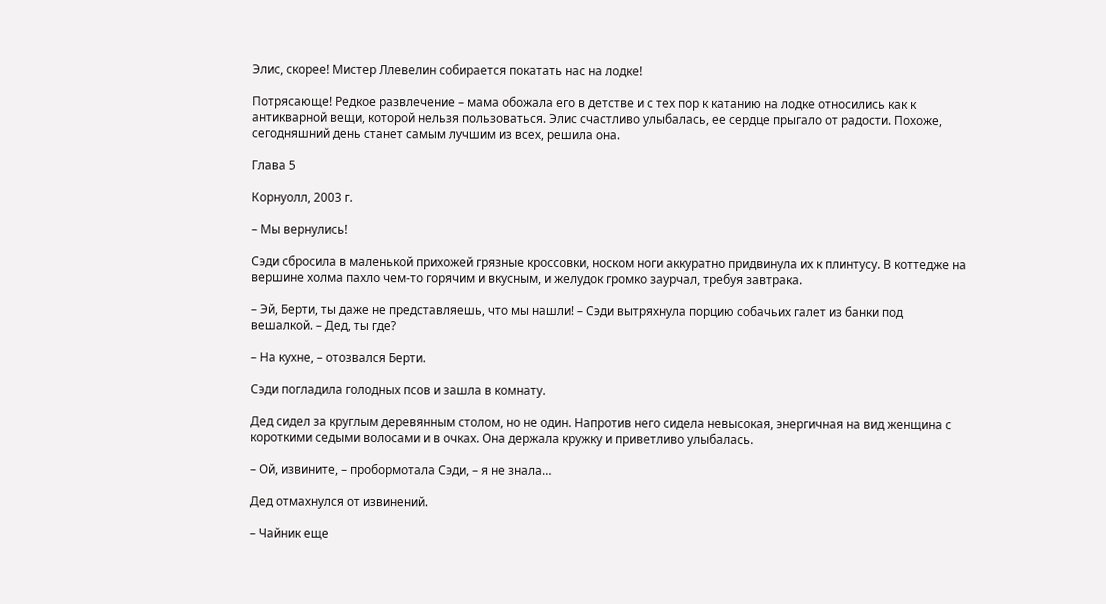Элис, скорее! Мистер Ллевелин собирается покатать нас на лодке!

Потрясающе! Редкое развлечение – мама обожала его в детстве и с тех пор к катанию на лодке относились как к антикварной вещи, которой нельзя пользоваться. Элис счастливо улыбалась, ее сердце прыгало от радости. Похоже, сегодняшний день станет самым лучшим из всех, решила она.

Глава 5

Корнуолл, 2003 г.

– Мы вернулись!

Сэди сбросила в маленькой прихожей грязные кроссовки, носком ноги аккуратно придвинула их к плинтусу. В коттедже на вершине холма пахло чем-то горячим и вкусным, и желудок громко заурчал, требуя завтрака.

– Эй, Берти, ты даже не представляешь, что мы нашли! – Сэди вытряхнула порцию собачьих галет из банки под вешалкой. – Дед, ты где?

– На кухне, – отозвался Берти.

Сэди погладила голодных псов и зашла в комнату.

Дед сидел за круглым деревянным столом, но не один. Напротив него сидела невысокая, энергичная на вид женщина с короткими седыми волосами и в очках. Она держала кружку и приветливо улыбалась.

– Ой, извините, – пробормотала Сэди, – я не знала…

Дед отмахнулся от извинений.

– Чайник еще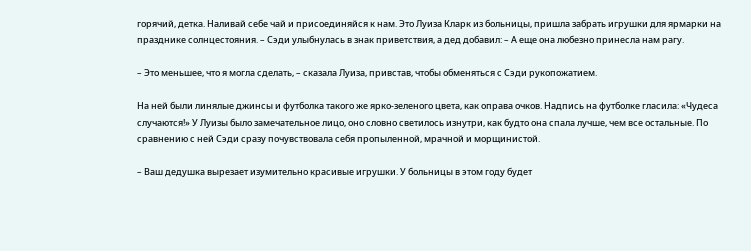горячий, детка. Наливай себе чай и присоединяйся к нам. Это Луиза Кларк из больницы, пришла забрать игрушки для ярмарки на празднике солнцестояния. – Сэди улыбнулась в знак приветствия, а дед добавил: – А еще она любезно принесла нам рагу.

– Это меньшее, что я могла сделать, – сказала Луиза, привстав, чтобы обменяться с Сэди рукопожатием.

На ней были линялые джинсы и футболка такого же ярко-зеленого цвета, как оправа очков. Надпись на футболке гласила: «Чудеса случаются!» У Луизы было замечательное лицо, оно словно светилось изнутри, как будто она спала лучше, чем все остальные. По сравнению с ней Сэди сразу почувствовала себя пропыленной, мрачной и морщинистой.

– Ваш дедушка вырезает изумительно красивые игрушки. У больницы в этом году будет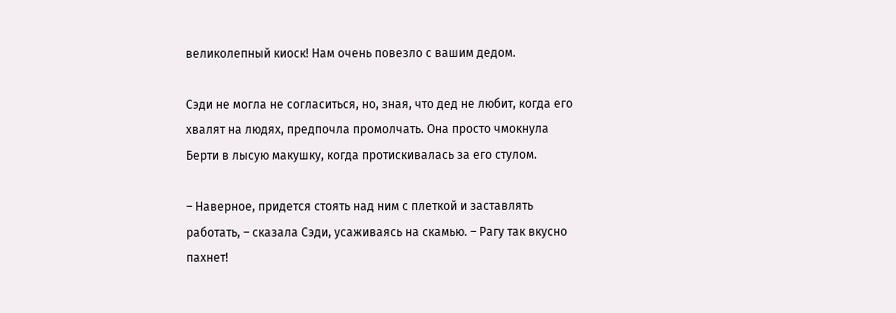великолепный киоск! Нам очень повезло с вашим дедом.

Сэди не могла не согласиться, но, зная, что дед не любит, когда его хвалят на людях, предпочла промолчать. Она просто чмокнула Берти в лысую макушку, когда протискивалась за его стулом.

– Наверное, придется стоять над ним с плеткой и заставлять работать, – сказала Сэди, усаживаясь на скамью. – Рагу так вкусно пахнет!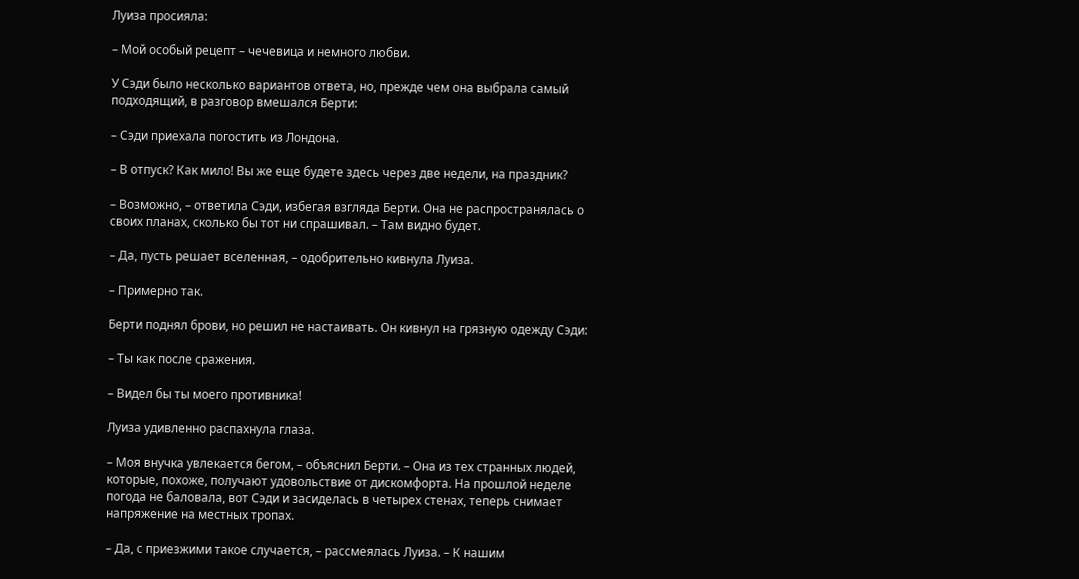Луиза просияла:

– Мой особый рецепт – чечевица и немного любви.

У Сэди было несколько вариантов ответа, но, прежде чем она выбрала самый подходящий, в разговор вмешался Берти:

– Сэди приехала погостить из Лондона.

– В отпуск? Как мило! Вы же еще будете здесь через две недели, на праздник?

– Возможно, – ответила Сэди, избегая взгляда Берти. Она не распространялась о своих планах, сколько бы тот ни спрашивал. – Там видно будет.

– Да, пусть решает вселенная, – одобрительно кивнула Луиза.

– Примерно так.

Берти поднял брови, но решил не настаивать. Он кивнул на грязную одежду Сэди:

– Ты как после сражения.

– Видел бы ты моего противника!

Луиза удивленно распахнула глаза.

– Моя внучка увлекается бегом, – объяснил Берти. – Она из тех странных людей, которые, похоже, получают удовольствие от дискомфорта. На прошлой неделе погода не баловала, вот Сэди и засиделась в четырех стенах, теперь снимает напряжение на местных тропах.

– Да, с приезжими такое случается, – рассмеялась Луиза. – К нашим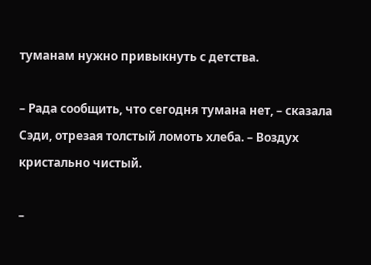туманам нужно привыкнуть с детства.

– Рада сообщить, что сегодня тумана нет, – сказала Сэди, отрезая толстый ломоть хлеба. – Воздух кристально чистый.

–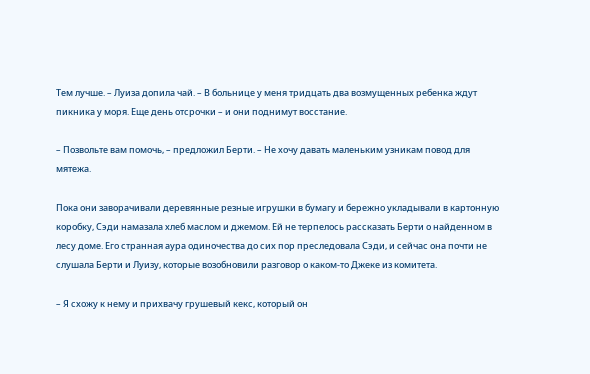Тем лучше. – Луиза допила чай. – В больнице у меня тридцать два возмущенных ребенка ждут пикника у моря. Еще день отсрочки – и они поднимут восстание.

– Позвольте вам помочь, – предложил Берти. – Не хочу давать маленьким узникам повод для мятежа.

Пока они заворачивали деревянные резные игрушки в бумагу и бережно укладывали в картонную коробку, Сэди намазала хлеб маслом и джемом. Ей не терпелось рассказать Берти о найденном в лесу доме. Его странная аура одиночества до сих пор преследовала Сэди, и сейчас она почти не слушала Берти и Луизу, которые возобновили разговор о каком-то Джеке из комитета.

– Я схожу к нему и прихвачу грушевый кекс, который он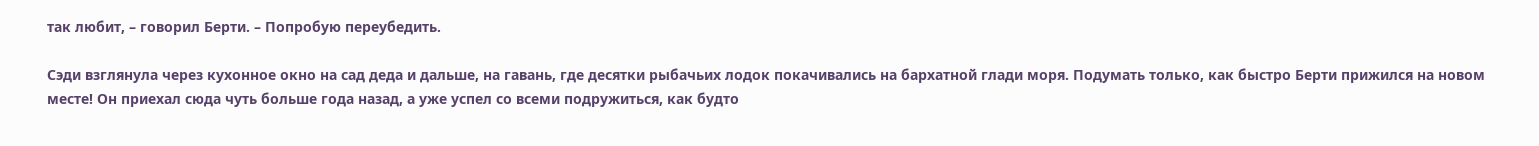так любит, – говорил Берти. – Попробую переубедить.

Сэди взглянула через кухонное окно на сад деда и дальше, на гавань, где десятки рыбачьих лодок покачивались на бархатной глади моря. Подумать только, как быстро Берти прижился на новом месте! Он приехал сюда чуть больше года назад, а уже успел со всеми подружиться, как будто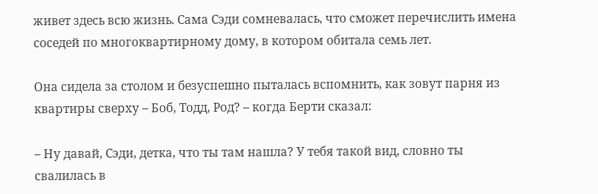живет здесь всю жизнь. Сама Сэди сомневалась, что сможет перечислить имена соседей по многоквартирному дому, в котором обитала семь лет.

Она сидела за столом и безуспешно пыталась вспомнить, как зовут парня из квартиры сверху – Боб, Тодд, Род? – когда Берти сказал:

– Ну давай, Сэди, детка, что ты там нашла? У тебя такой вид, словно ты свалилась в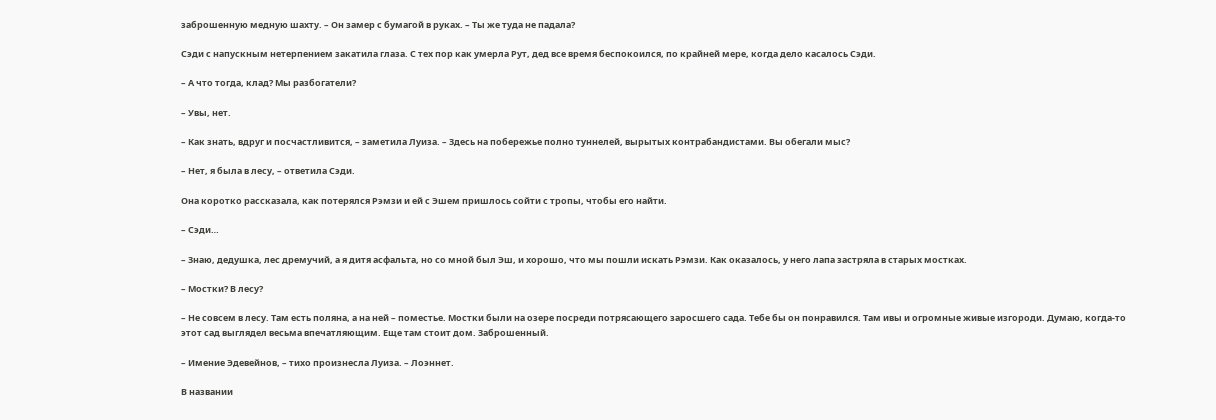заброшенную медную шахту. – Он замер с бумагой в руках. – Ты же туда не падала?

Сэди с напускным нетерпением закатила глаза. С тех пор как умерла Рут, дед все время беспокоился, по крайней мере, когда дело касалось Сэди.

– А что тогда, клад? Мы разбогатели?

– Увы, нет.

– Как знать, вдруг и посчастливится, – заметила Луиза. – Здесь на побережье полно туннелей, вырытых контрабандистами. Вы обегали мыс?

– Нет, я была в лесу, – ответила Сэди.

Она коротко рассказала, как потерялся Рэмзи и ей с Эшем пришлось сойти с тропы, чтобы его найти.

– Сэди…

– Знаю, дедушка, лес дремучий, а я дитя асфальта, но со мной был Эш, и хорошо, что мы пошли искать Рэмзи. Как оказалось, у него лапа застряла в старых мостках.

– Мостки? В лесу?

– Не совсем в лесу. Там есть поляна, а на ней – поместье. Мостки были на озере посреди потрясающего заросшего сада. Тебе бы он понравился. Там ивы и огромные живые изгороди. Думаю, когда-то этот сад выглядел весьма впечатляющим. Еще там стоит дом. Заброшенный.

– Имение Эдевейнов, – тихо произнесла Луиза. – Лоэннет.

В названии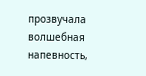прозвучала волшебная напевность,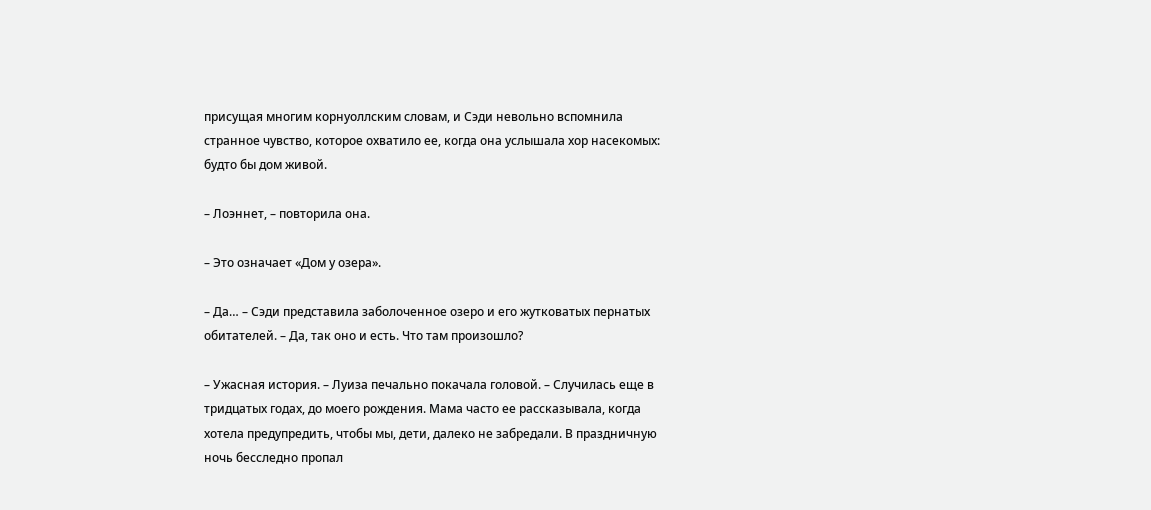присущая многим корнуоллским словам, и Сэди невольно вспомнила странное чувство, которое охватило ее, когда она услышала хор насекомых: будто бы дом живой.

– Лоэннет, – повторила она.

– Это означает «Дом у озера».

– Да… – Сэди представила заболоченное озеро и его жутковатых пернатых обитателей. – Да, так оно и есть. Что там произошло?

– Ужасная история. – Луиза печально покачала головой. – Случилась еще в тридцатых годах, до моего рождения. Мама часто ее рассказывала, когда хотела предупредить, чтобы мы, дети, далеко не забредали. В праздничную ночь бесследно пропал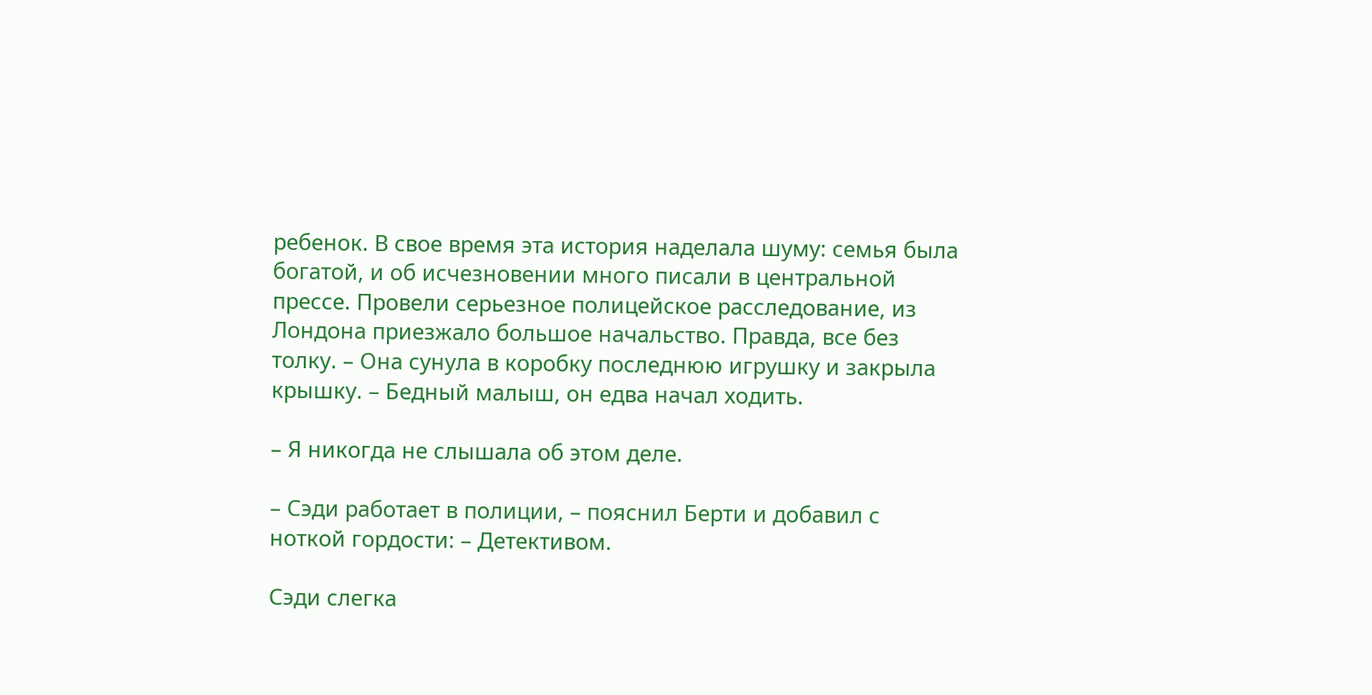ребенок. В свое время эта история наделала шуму: семья была богатой, и об исчезновении много писали в центральной прессе. Провели серьезное полицейское расследование, из Лондона приезжало большое начальство. Правда, все без толку. – Она сунула в коробку последнюю игрушку и закрыла крышку. – Бедный малыш, он едва начал ходить.

– Я никогда не слышала об этом деле.

– Сэди работает в полиции, – пояснил Берти и добавил с ноткой гордости: – Детективом.

Сэди слегка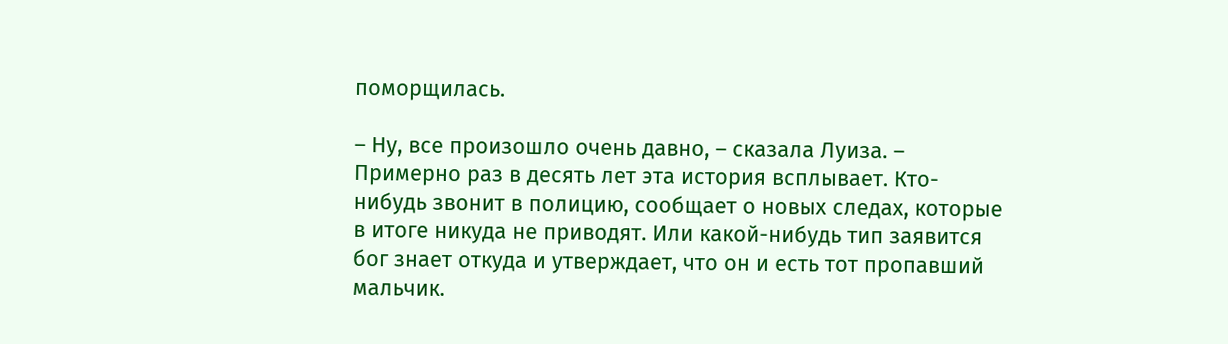поморщилась.

– Ну, все произошло очень давно, – сказала Луиза. – Примерно раз в десять лет эта история всплывает. Кто-нибудь звонит в полицию, сообщает о новых следах, которые в итоге никуда не приводят. Или какой-нибудь тип заявится бог знает откуда и утверждает, что он и есть тот пропавший мальчик.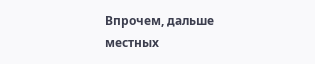Впрочем, дальше местных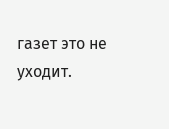газет это не уходит.